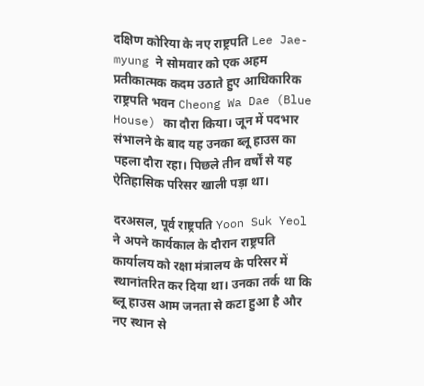दक्षिण कोरिया के नए राष्ट्रपति Lee Jae-myung ने सोमवार को एक अहम प्रतीकात्मक कदम उठाते हुए आधिकारिक राष्ट्रपति भवन Cheong Wa Dae (Blue House) का दौरा किया। जून में पदभार संभालने के बाद यह उनका ब्लू हाउस का पहला दौरा रहा। पिछले तीन वर्षों से यह ऐतिहासिक परिसर खाली पड़ा था।

दरअसल, पूर्व राष्ट्रपति Yoon Suk Yeol ने अपने कार्यकाल के दौरान राष्ट्रपति कार्यालय को रक्षा मंत्रालय के परिसर में स्थानांतरित कर दिया था। उनका तर्क था कि ब्लू हाउस आम जनता से कटा हुआ है और नए स्थान से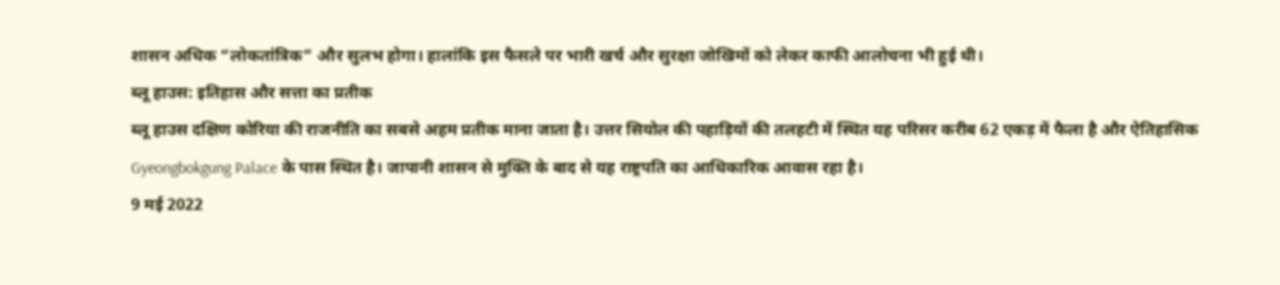शासन अधिक “लोकतांत्रिक” और सुलभ होगा। हालांकि इस फैसले पर भारी खर्च और सुरक्षा जोखिमों को लेकर काफी आलोचना भी हुई थी।
ब्लू हाउस: इतिहास और सत्ता का प्रतीक
ब्लू हाउस दक्षिण कोरिया की राजनीति का सबसे अहम प्रतीक माना जाता है। उत्तर सियोल की पहाड़ियों की तलहटी में स्थित यह परिसर करीब 62 एकड़ में फैला है और ऐतिहासिक Gyeongbokgung Palace के पास स्थित है। जापानी शासन से मुक्ति के बाद से यह राष्ट्रपति का आधिकारिक आवास रहा है।
9 मई 2022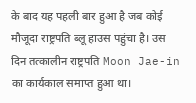के बाद यह पहली बार हुआ है जब कोई मौजूदा राष्ट्रपति ब्लू हाउस पहुंचा है। उस दिन तत्कालीन राष्ट्रपति Moon Jae-in का कार्यकाल समाप्त हुआ था।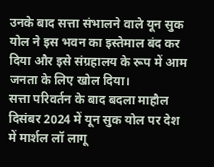उनके बाद सत्ता संभालने वाले यून सुक योल ने इस भवन का इस्तेमाल बंद कर दिया और इसे संग्रहालय के रूप में आम जनता के लिए खोल दिया।
सत्ता परिवर्तन के बाद बदला माहौल
दिसंबर 2024 में यून सुक योल पर देश में मार्शल लॉ लागू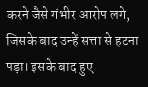करने जैसे गंभीर आरोप लगे, जिसके बाद उन्हें सत्ता से हटना पड़ा। इसके बाद हुए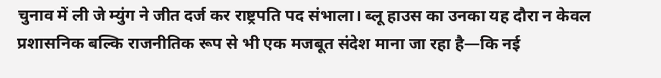चुनाव में ली जे म्युंग ने जीत दर्ज कर राष्ट्रपति पद संभाला। ब्लू हाउस का उनका यह दौरा न केवल प्रशासनिक बल्कि राजनीतिक रूप से भी एक मजबूत संदेश माना जा रहा है—कि नई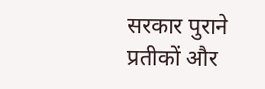सरकार पुराने प्रतीकों और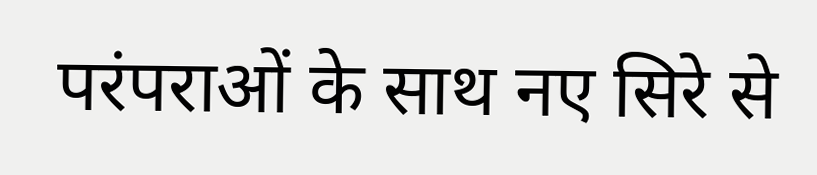परंपराओं के साथ नए सिरे से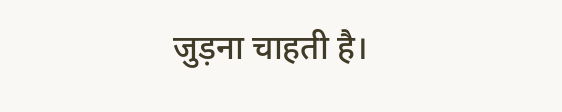जुड़ना चाहती है।